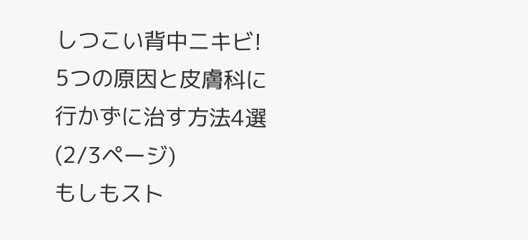しつこい背中ニキビ! 5つの原因と皮膚科に行かずに治す方法4選 (2/3ページ)
もしもスト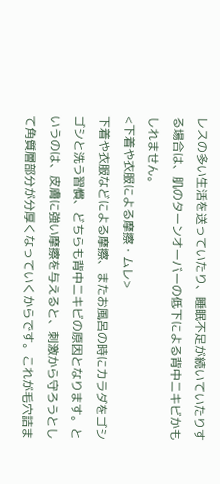レスの多い生活を送っていたり、睡眠不足が続いていたりする場合は、肌のターンオーバーの低下による背中ニキビかもしれません。
<下着や衣服による摩擦・ムレ>
下着や衣服などによる摩擦、またお風呂の時にカラダをゴシゴシと洗う習慣、どちらも背中ニキビの原因となります。というのは、皮膚に強い摩擦を与えると、刺激から守ろうとして角質層部分が分厚くなっていくからです。これが毛穴詰ま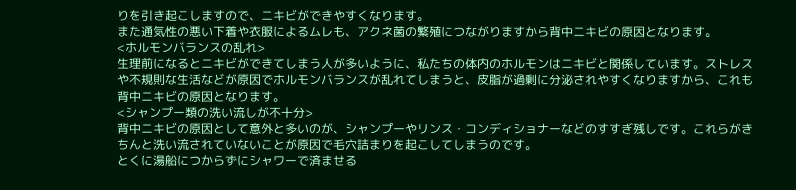りを引き起こしますので、ニキビができやすくなります。
また通気性の悪い下着や衣服によるムレも、アクネ菌の繁殖につながりますから背中ニキビの原因となります。
<ホルモンバランスの乱れ>
生理前になるとニキビができてしまう人が多いように、私たちの体内のホルモンはニキビと関係しています。ストレスや不規則な生活などが原因でホルモンバランスが乱れてしまうと、皮脂が過剰に分泌されやすくなりますから、これも背中ニキビの原因となります。
<シャンプー類の洗い流しが不十分>
背中ニキビの原因として意外と多いのが、シャンプーやリンス・コンディショナーなどのすすぎ残しです。これらがきちんと洗い流されていないことが原因で毛穴詰まりを起こしてしまうのです。
とくに湯船につからずにシャワーで済ませる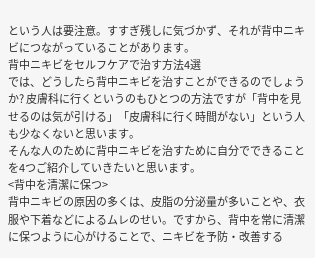という人は要注意。すすぎ残しに気づかず、それが背中ニキビにつながっていることがあります。
背中ニキビをセルフケアで治す方法4選
では、どうしたら背中ニキビを治すことができるのでしょうか? 皮膚科に行くというのもひとつの方法ですが「背中を見せるのは気が引ける」「皮膚科に行く時間がない」という人も少なくないと思います。
そんな人のために背中ニキビを治すために自分でできることを4つご紹介していきたいと思います。
<背中を清潔に保つ>
背中ニキビの原因の多くは、皮脂の分泌量が多いことや、衣服や下着などによるムレのせい。ですから、背中を常に清潔に保つように心がけることで、ニキビを予防・改善する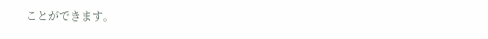ことができます。